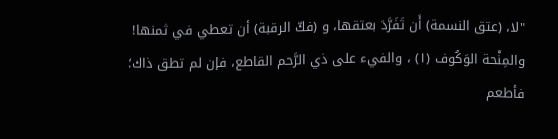"لا، (عتق النسمة) أَن تَفَرَّدَ بعتقها، و (فكّ الرقبة) أن تعطي في ثمنها! والمِنْحة الوَكُوف (١) ، والفيء على ذي الرَّحم القاطع، فإن لم تطق ذاك؛ فأطعم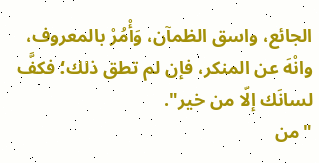الجائع، واسق الظمآن، وَأْمُرْ بالمعروف، وانْهَ عن المنكر، فإن لم تطق ذلك؛ فكفَّ لسانَك إلّا من خير".
"من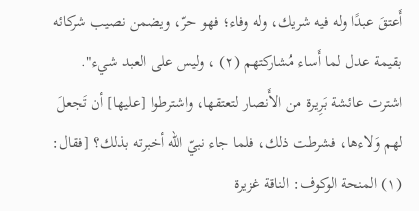أَعتقَ عبدًا وله فيه شريك، وله وفاء؛ فهو حرّ، ويضمن نصيب شركائه بقيمة عدل لما أَساء مُشاركتهم (٢) ، وليس على العبد شيء".
اشترت عائشة بَرِيرة من الأَنصار لتعتقها، واشترطوا [عليها] أن تَجعلَ لهم وَلاءها، فشرطت ذلك، فلما جاء نبيّ الله أخبرته بذلك؟ [فقال:
(١) المنحة الوكوف: الناقة غزيرة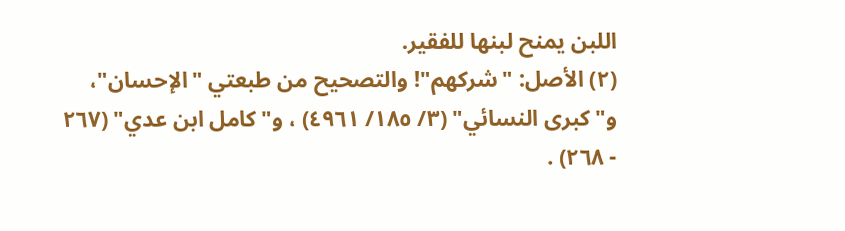اللبن يمنح لبنها للفقير.
(٢) الأصل: "شركهم"! والتصحيح من طبعتي "الإحسان"، و"كبرى النسائي" (٣/ ١٨٥/ ٤٩٦١) ، و"كامل ابن عدي" (٢٦٧ - ٢٦٨) .